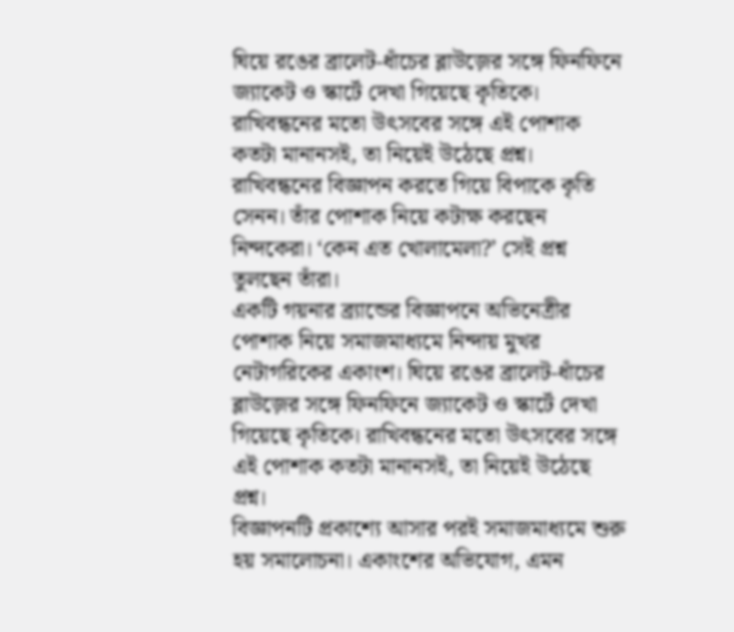ঘিয়ে রঙের ব্রালেট-ধাঁচের ব্লাউজ়ের সঙ্গে ফিনফিনে জ্যাকেট ও স্কার্টে দেখা গিয়েছে কৃতিকে। রাখিবন্ধনের মতো উৎসবের সঙ্গে এই পোশাক কতটা মানানসই, তা নিয়েই উঠেছে প্রশ্ন।
রাখিবন্ধনের বিজ্ঞাপন করতে গিয়ে বিপাকে কৃতি সেনন। তাঁর পোশাক নিয়ে কটাক্ষ করছেন নিন্দকেরা। ‘কেন এত খোলামেলা?’ সেই প্রশ্ন তুলছেন তাঁরা।
একটি গয়নার ব্র্যান্ডের বিজ্ঞাপনে অভিনেত্রীর পোশাক নিয়ে সমাজমাধ্যমে নিন্দায় মুখর নেটাগরিকের একাংশ। ঘিয়ে রঙের ব্রালেট-ধাঁচের ব্লাউজ়ের সঙ্গে ফিনফিনে জ্যাকেট ও স্কার্টে দেখা গিয়েছে কৃতিকে। রাখিবন্ধনের মতো উৎসবের সঙ্গে এই পোশাক কতটা মানানসই, তা নিয়েই উঠেছে প্রশ্ন।
বিজ্ঞাপনটি প্রকাশ্যে আসার পরই সমাজমাধ্যমে শুরু হয় সমালোচনা। একাংশের অভিযোগ, এমন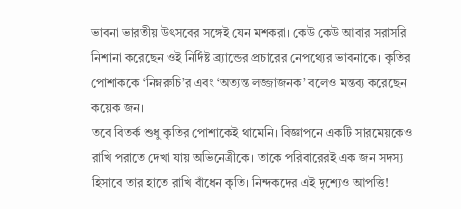ভাবনা ভারতীয় উৎসবের সঙ্গেই যেন মশকরা। কেউ কেউ আবার সরাসরি নিশানা করেছেন ওই নির্দিষ্ট ব্র্যান্ডের প্রচারের নেপথ্যের ভাবনাকে। কৃতির পোশাককে ‘নিম্নরুচি’র এবং ‘অত্যন্ত লজ্জাজনক’ বলেও মন্তব্য করেছেন কয়েক জন।
তবে বিতর্ক শুধু কৃতির পোশাকেই থামেনি। বিজ্ঞাপনে একটি সারমেয়কেও রাখি পরাতে দেখা যায় অভিনেত্রীকে। তাকে পরিবারেরই এক জন সদস্য হিসাবে তার হাতে রাখি বাঁধেন কৃতি। নিন্দকদের এই দৃশ্যেও আপত্তি!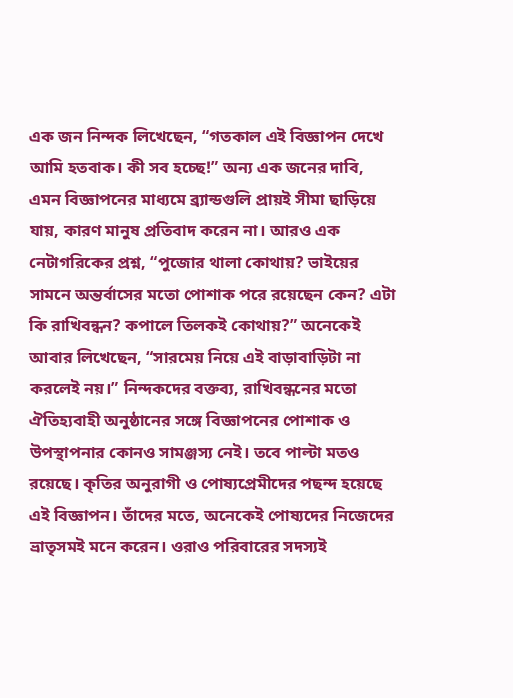এক জন নিন্দক লিখেছেন, “গতকাল এই বিজ্ঞাপন দেখে আমি হতবাক। কী সব হচ্ছে!” অন্য এক জনের দাবি, এমন বিজ্ঞাপনের মাধ্যমে ব্র্যান্ডগুলি প্রায়ই সীমা ছাড়িয়ে যায়, কারণ মানুষ প্রতিবাদ করেন না। আরও এক নেটাগরিকের প্রশ্ন, “পুজোর থালা কোথায়? ভাইয়ের সামনে অন্তর্বাসের মতো পোশাক পরে রয়েছেন কেন? এটা কি রাখিবন্ধন? কপালে তিলকই কোথায়?” অনেকেই আবার লিখেছেন, “সারমেয় নিয়ে এই বাড়াবাড়িটা না করলেই নয়।” নিন্দকদের বক্তব্য, রাখিবন্ধনের মতো ঐতিহ্যবাহী অনুষ্ঠানের সঙ্গে বিজ্ঞাপনের পোশাক ও উপস্থাপনার কোনও সামঞ্জস্য নেই। তবে পাল্টা মতও রয়েছে। কৃতির অনুরাগী ও পোষ্যপ্রেমীদের পছন্দ হয়েছে এই বিজ্ঞাপন। তাঁদের মতে, অনেকেই পোষ্যদের নিজেদের ভ্রাতৃসমই মনে করেন। ওরাও পরিবারের সদস্যই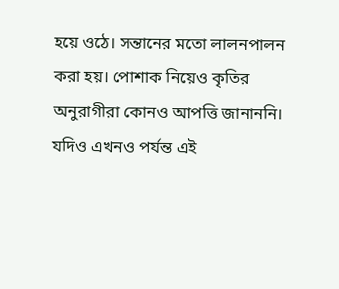হয়ে ওঠে। সন্তানের মতো লালনপালন করা হয়। পোশাক নিয়েও কৃতির অনুরাগীরা কোনও আপত্তি জানাননি।
যদিও এখনও পর্যন্ত এই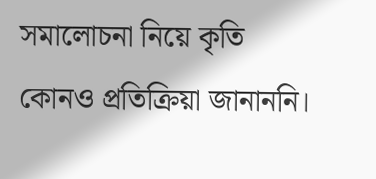সমালোচনা নিয়ে কৃতি কোনও প্রতিক্রিয়া জানাননি।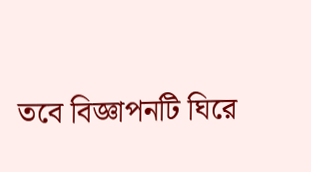তবে বিজ্ঞাপনটি ঘিরে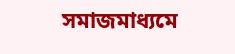সমাজমাধ্যমে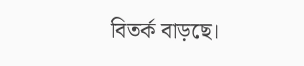বিতর্ক বাড়ছে।